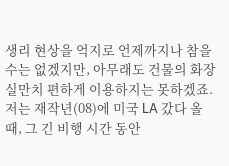생리 현상을 억지로 언제까지나 참을 수는 없겠지만, 아무래도 건물의 화장실만치 편하게 이용하지는 못하겠죠.
저는 재작년(08)에 미국 LA 갔다 올 때, 그 긴 비행 시간 동안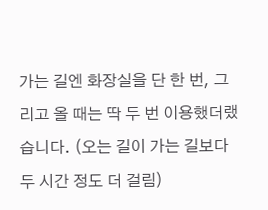가는 길엔 화장실을 단 한 번, 그리고 올 때는 딱 두 번 이용했더랬습니다. (오는 길이 가는 길보다 두 시간 정도 더 걸림)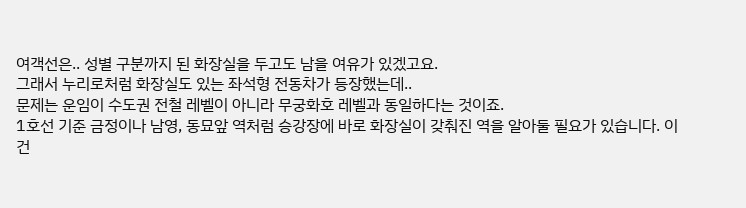여객선은.. 성별 구분까지 된 화장실을 두고도 남을 여유가 있겠고요.
그래서 누리로처럼 화장실도 있는 좌석형 전동차가 등장했는데..
문제는 운임이 수도권 전철 레벨이 아니라 무궁화호 레벨과 동일하다는 것이죠.
1호선 기준 금정이나 남영, 동묘앞 역처럼 승강장에 바로 화장실이 갖춰진 역을 알아둘 필요가 있습니다. 이건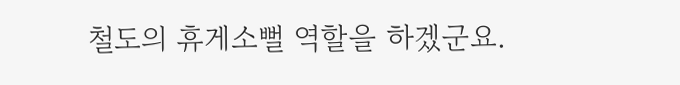철도의 휴게소뻘 역할을 하겠군요.